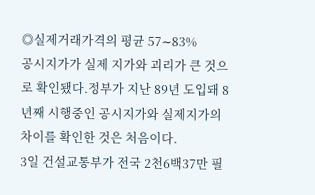◎실제거래가격의 평균 57∼83%
공시지가가 실제 지가와 괴리가 큰 것으로 확인됐다.정부가 지난 89년 도입돼 8년째 시행중인 공시지가와 실제지가의 차이를 확인한 것은 처음이다.
3일 건설교통부가 전국 2천6백37만 필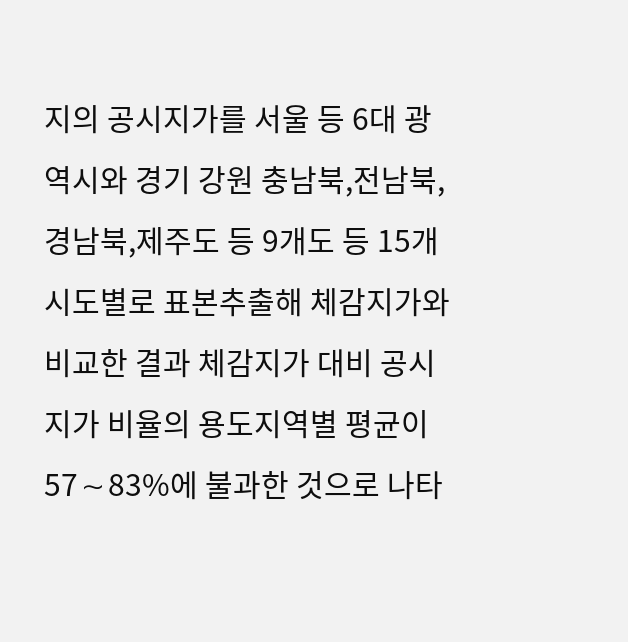지의 공시지가를 서울 등 6대 광역시와 경기 강원 충남북,전남북,경남북,제주도 등 9개도 등 15개 시도별로 표본추출해 체감지가와 비교한 결과 체감지가 대비 공시지가 비율의 용도지역별 평균이 57∼83%에 불과한 것으로 나타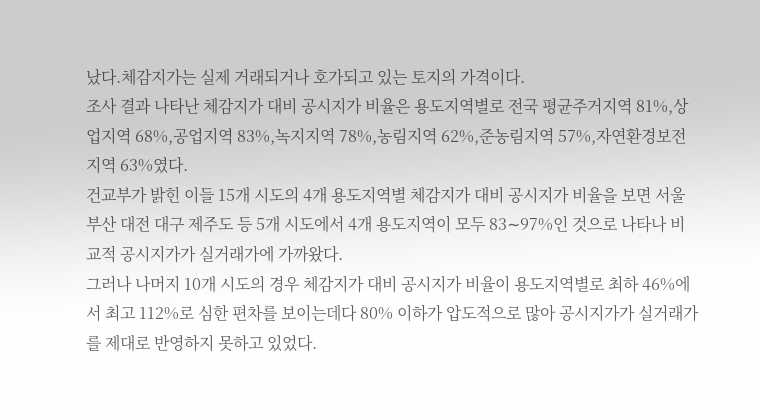났다.체감지가는 실제 거래되거나 호가되고 있는 토지의 가격이다.
조사 결과 나타난 체감지가 대비 공시지가 비율은 용도지역별로 전국 평균주거지역 81%,상업지역 68%,공업지역 83%,녹지지역 78%,농림지역 62%,준농림지역 57%,자연환경보전지역 63%였다.
건교부가 밝힌 이들 15개 시도의 4개 용도지역별 체감지가 대비 공시지가 비율을 보면 서울 부산 대전 대구 제주도 등 5개 시도에서 4개 용도지역이 모두 83∼97%인 것으로 나타나 비교적 공시지가가 실거래가에 가까왔다.
그러나 나머지 10개 시도의 경우 체감지가 대비 공시지가 비율이 용도지역별로 최하 46%에서 최고 112%로 심한 편차를 보이는데다 80% 이하가 압도적으로 많아 공시지가가 실거래가를 제대로 반영하지 못하고 있었다.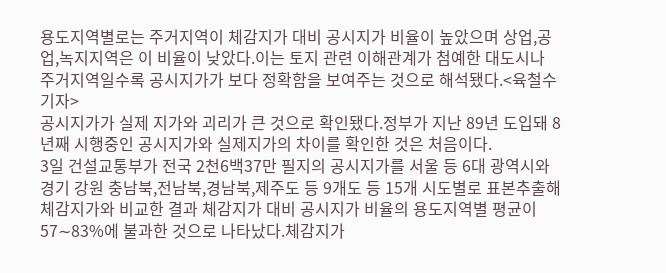용도지역별로는 주거지역이 체감지가 대비 공시지가 비율이 높았으며 상업,공업,녹지지역은 이 비율이 낮았다.이는 토지 관련 이해관계가 첨예한 대도시나 주거지역일수록 공시지가가 보다 정확함을 보여주는 것으로 해석됐다.<육철수 기자>
공시지가가 실제 지가와 괴리가 큰 것으로 확인됐다.정부가 지난 89년 도입돼 8년째 시행중인 공시지가와 실제지가의 차이를 확인한 것은 처음이다.
3일 건설교통부가 전국 2천6백37만 필지의 공시지가를 서울 등 6대 광역시와 경기 강원 충남북,전남북,경남북,제주도 등 9개도 등 15개 시도별로 표본추출해 체감지가와 비교한 결과 체감지가 대비 공시지가 비율의 용도지역별 평균이 57∼83%에 불과한 것으로 나타났다.체감지가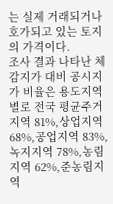는 실제 거래되거나 호가되고 있는 토지의 가격이다.
조사 결과 나타난 체감지가 대비 공시지가 비율은 용도지역별로 전국 평균주거지역 81%,상업지역 68%,공업지역 83%,녹지지역 78%,농림지역 62%,준농림지역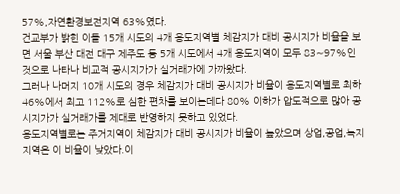57%,자연환경보전지역 63%였다.
건교부가 밝힌 이들 15개 시도의 4개 용도지역별 체감지가 대비 공시지가 비율을 보면 서울 부산 대전 대구 제주도 등 5개 시도에서 4개 용도지역이 모두 83∼97%인 것으로 나타나 비교적 공시지가가 실거래가에 가까왔다.
그러나 나머지 10개 시도의 경우 체감지가 대비 공시지가 비율이 용도지역별로 최하 46%에서 최고 112%로 심한 편차를 보이는데다 80% 이하가 압도적으로 많아 공시지가가 실거래가를 제대로 반영하지 못하고 있었다.
용도지역별로는 주거지역이 체감지가 대비 공시지가 비율이 높았으며 상업,공업,녹지지역은 이 비율이 낮았다.이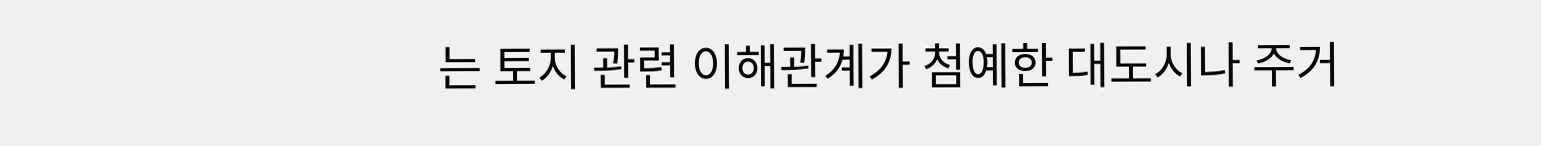는 토지 관련 이해관계가 첨예한 대도시나 주거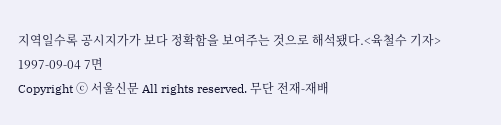지역일수록 공시지가가 보다 정확함을 보여주는 것으로 해석됐다.<육철수 기자>
1997-09-04 7면
Copyright ⓒ 서울신문 All rights reserved. 무단 전재-재배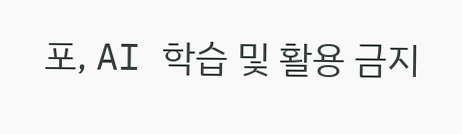포, AI 학습 및 활용 금지